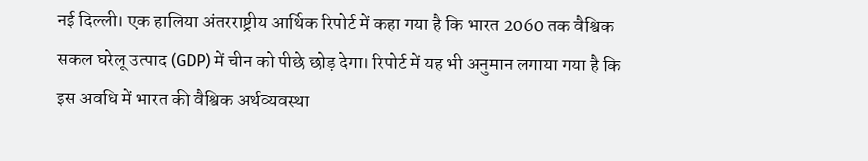नई दिल्ली। एक हालिया अंतरराष्ट्रीय आर्थिक रिपोर्ट में कहा गया है कि भारत 2060 तक वैश्विक सकल घरेलू उत्पाद (GDP) में चीन को पीछे छोड़ देगा। रिपोर्ट में यह भी अनुमान लगाया गया है कि इस अवधि में भारत की वैश्विक अर्थव्यवस्था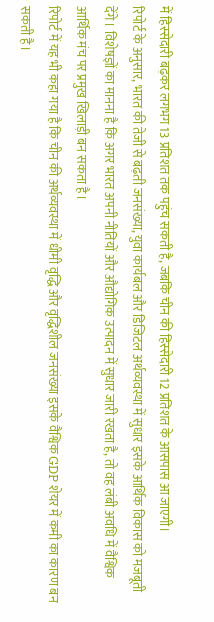में हिस्सेदारी बढ़कर लगभग 13 प्रतिशत तक पहुंच सकती है, जबकि चीन की हिस्सेदारी 12 प्रतिशत के आसपास आ जाएगी।
रिपोर्ट के अनुसार, भारत की तेजी से बढ़ती जनसंख्या, युवा कार्यबल और डिजिटल अर्थव्यवस्था में सुधार इसके आर्थिक विकास को मजबूती देंगे। विशेषज्ञों का मानना है कि अगर भारत अपनी नीतियों और औद्योगिक उत्पादन में सुधार जारी रखता है, तो वह लंबी अवधि में वैश्विक आर्थिक मंच पर प्रमुख खिलाड़ी बन सकता है।
रिपोर्ट में यह भी कहा गया है कि चीन की अर्थव्यवस्था में धीमी वृद्धि और वृद्धिशील जनसंख्या इसके वैश्विक GDP शेयर में कमी का कारण बन सकती है।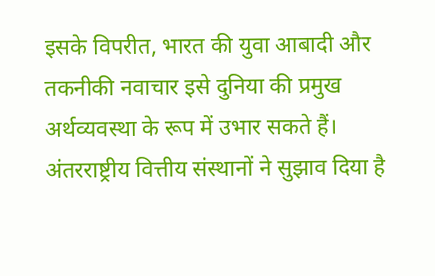इसके विपरीत, भारत की युवा आबादी और तकनीकी नवाचार इसे दुनिया की प्रमुख अर्थव्यवस्था के रूप में उभार सकते हैं।
अंतरराष्ट्रीय वित्तीय संस्थानों ने सुझाव दिया है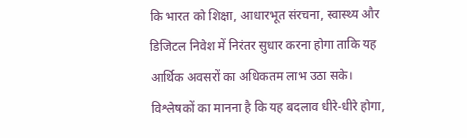कि भारत को शिक्षा, आधारभूत संरचना, स्वास्थ्य और डिजिटल निवेश में निरंतर सुधार करना होगा ताकि यह आर्थिक अवसरों का अधिकतम लाभ उठा सके।
विश्लेषकों का मानना है कि यह बदलाव धीरे-धीरे होगा,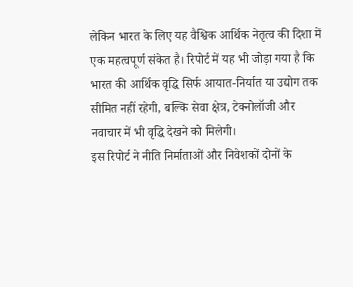लेकिन भारत के लिए यह वैश्विक आर्थिक नेतृत्व की दिशा में एक महत्वपूर्ण संकेत है। रिपोर्ट में यह भी जोड़ा गया है कि भारत की आर्थिक वृद्धि सिर्फ आयात-निर्यात या उद्योग तक सीमित नहीं रहेगी, बल्कि सेवा क्षेत्र, टेक्नोलॉजी और नवाचार में भी वृद्धि देखने को मिलेगी।
इस रिपोर्ट ने नीति निर्माताओं और निवेशकों दोनों के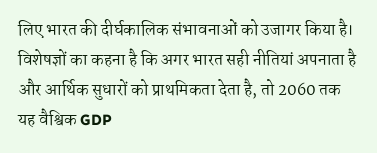लिए भारत की दीर्घकालिक संभावनाओं को उजागर किया है। विशेषज्ञों का कहना है कि अगर भारत सही नीतियां अपनाता है और आर्थिक सुधारों को प्राथमिकता देता है, तो 2060 तक यह वैश्विक GDP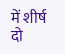में शीर्ष दो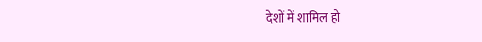देशों में शामिल हो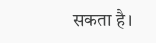सकता है।